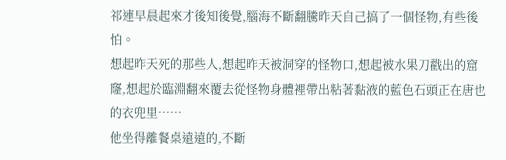祁連早晨起來才後知後覺,腦海不斷翻騰昨天自己搞了一個怪物,有些後怕。
想起昨天死的那些人,想起昨天被洞穿的怪物口,想起被水果刀戳出的窟窿,想起於臨淵翻來覆去從怪物身體裡帶出粘著黏液的藍色石頭正在唐也的衣兜里……
他坐得離餐桌遠遠的,不斷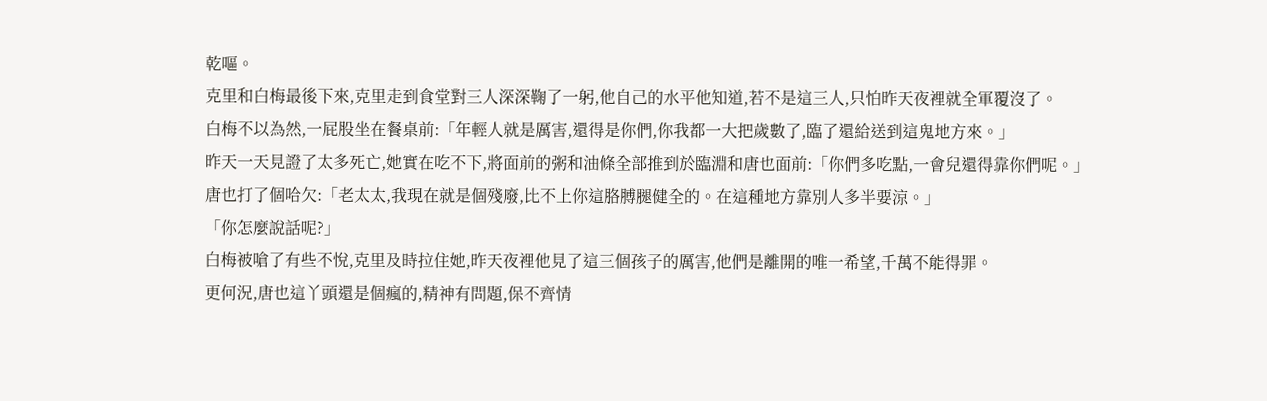乾嘔。
克里和白梅最後下來,克里走到食堂對三人深深鞠了一躬,他自己的水平他知道,若不是這三人,只怕昨天夜裡就全軍覆沒了。
白梅不以為然,一屁股坐在餐桌前:「年輕人就是厲害,還得是你們,你我都一大把歲數了,臨了還給送到這鬼地方來。」
昨天一天見證了太多死亡,她實在吃不下,將面前的粥和油條全部推到於臨淵和唐也面前:「你們多吃點,一會兒還得靠你們呢。」
唐也打了個哈欠:「老太太,我現在就是個殘廢,比不上你這胳膊腿健全的。在這種地方靠別人多半要涼。」
「你怎麼說話呢?」
白梅被嗆了有些不悅,克里及時拉住她,昨天夜裡他見了這三個孩子的厲害,他們是離開的唯一希望,千萬不能得罪。
更何況,唐也這丫頭還是個瘋的,精神有問題,保不齊情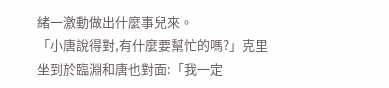緒一激動做出什麼事兒來。
「小唐說得對,有什麼要幫忙的嗎?」克里坐到於臨淵和唐也對面:「我一定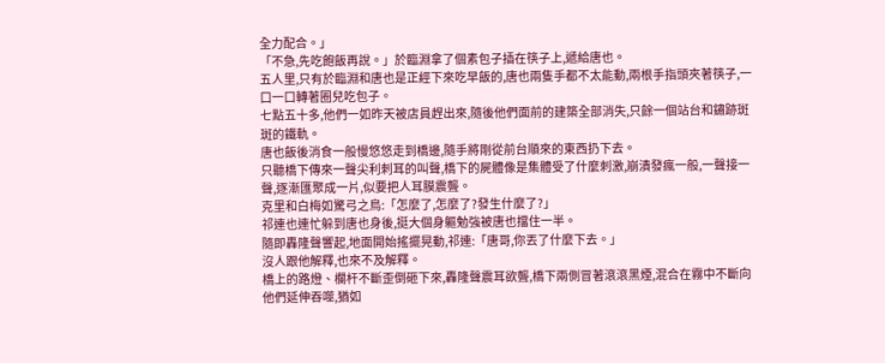全力配合。」
「不急,先吃飽飯再說。」於臨淵拿了個素包子插在筷子上,遞給唐也。
五人里,只有於臨淵和唐也是正經下來吃早飯的,唐也兩隻手都不太能動,兩根手指頭夾著筷子,一口一口轉著圈兒吃包子。
七點五十多,他們一如昨天被店員趕出來,隨後他們面前的建築全部消失,只餘一個站台和鏽跡斑斑的鐵軌。
唐也飯後消食一般慢悠悠走到橋邊,隨手將剛從前台順來的東西扔下去。
只聽橋下傳來一聲尖利刺耳的叫聲,橋下的屍體像是集體受了什麼刺激,崩潰發瘋一般,一聲接一聲,逐漸匯聚成一片,似要把人耳膜震聾。
克里和白梅如驚弓之鳥:「怎麼了,怎麼了?發生什麼了?」
祁連也連忙躲到唐也身後,挺大個身軀勉強被唐也擋住一半。
隨即轟隆聲響起,地面開始搖擺晃動,祁連:「唐哥,你丟了什麼下去。」
沒人跟他解釋,也來不及解釋。
橋上的路燈、欄杆不斷歪倒砸下來,轟隆聲震耳欲聾,橋下兩側冒著滾滾黑煙,混合在霧中不斷向他們延伸吞噬,猶如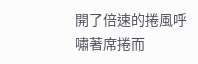開了倍速的捲風呼嘯著席捲而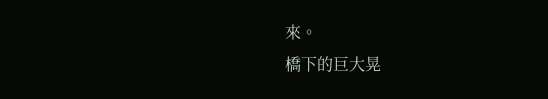來。
橋下的巨大晃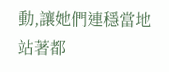動,讓她們連穩當地站著都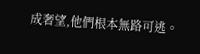成奢望,他們根本無路可逃。